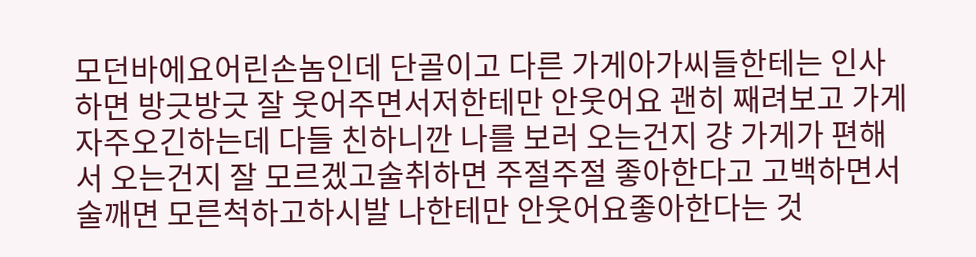모던바에요어린손놈인데 단골이고 다른 가게아가씨들한테는 인사하면 방긋방긋 잘 웃어주면서저한테만 안웃어요 괜히 째려보고 가게 자주오긴하는데 다들 친하니깐 나를 보러 오는건지 걍 가게가 편해서 오는건지 잘 모르겠고술취하면 주절주절 좋아한다고 고백하면서술깨면 모른척하고하시발 나한테만 안웃어요좋아한다는 것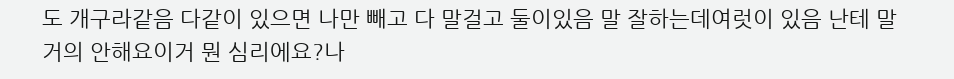도 개구라같음 다같이 있으면 나만 빼고 다 말걸고 둘이있음 말 잘하는데여럿이 있음 난테 말 거의 안해요이거 뭔 심리에요?나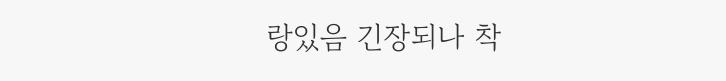랑있음 긴장되나 착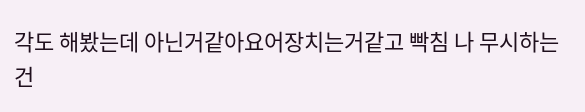각도 해봤는데 아닌거같아요어장치는거같고 빡침 나 무시하는건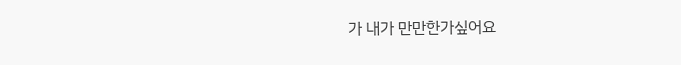가 내가 만만한가싶어요